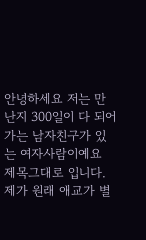안녕하세요 저는 만난지 300일이 다 되어가는 남자친구가 있는 여자사람이예요
제목그대로 입니다. 제가 원래 애교가 별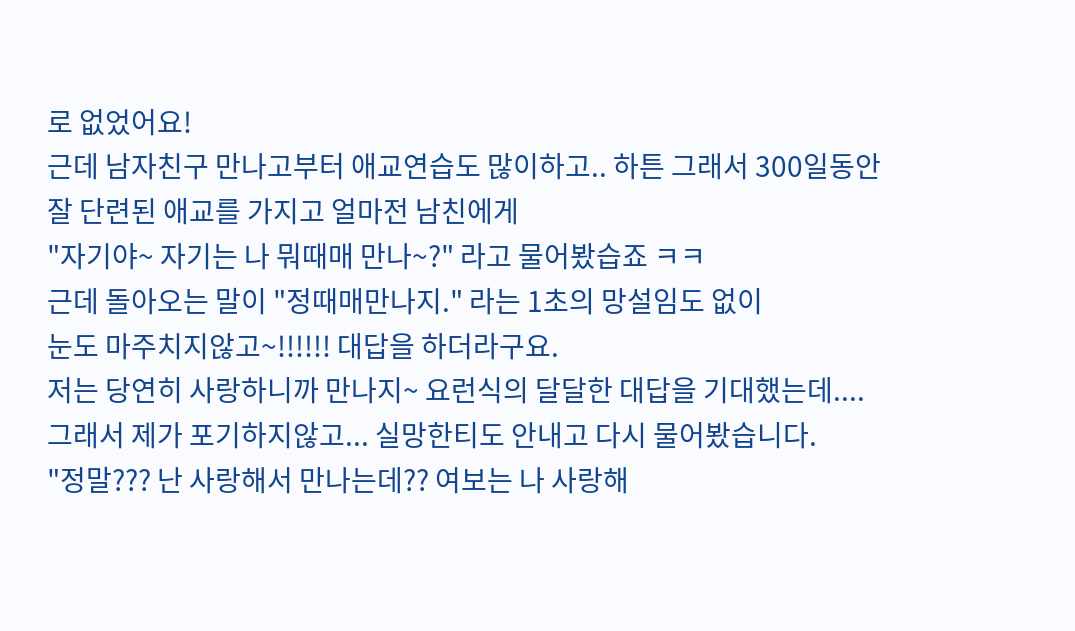로 없었어요!
근데 남자친구 만나고부터 애교연습도 많이하고.. 하튼 그래서 300일동안
잘 단련된 애교를 가지고 얼마전 남친에게
"자기야~ 자기는 나 뭐때매 만나~?" 라고 물어봤습죠 ㅋㅋ
근데 돌아오는 말이 "정때매만나지." 라는 1초의 망설임도 없이
눈도 마주치지않고~!!!!!! 대답을 하더라구요.
저는 당연히 사랑하니까 만나지~ 요런식의 달달한 대답을 기대했는데....
그래서 제가 포기하지않고... 실망한티도 안내고 다시 물어봤습니다.
"정말??? 난 사랑해서 만나는데?? 여보는 나 사랑해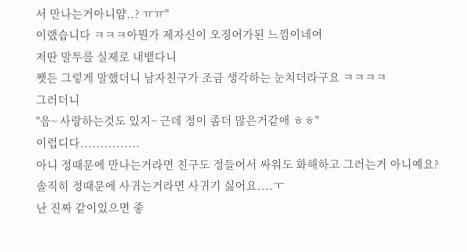서 만나는거아니얌..? ㅠㅠ"
이랬습니다 ㅋㅋㅋ아뭔가 제자신이 오징어가된 느낌이네여
저딴 말투를 실제로 내뱉다니
쨋든 그렇게 말했더니 남자친구가 조금 생각하는 눈치더라구요 ㅋㅋㅋㅋ
그러더니
"음~ 사랑하는것도 있지~ 근데 정이 좀더 많은거같애 ㅎㅎ"
이럽디다...............
아니 정때문에 만나는거라면 친구도 정들어서 싸워도 화해하고 그러는거 아니예요?
솔직히 정때문에 사귀는거라면 사귀기 싫어요....ㅜ
난 진짜 같이있으면 좋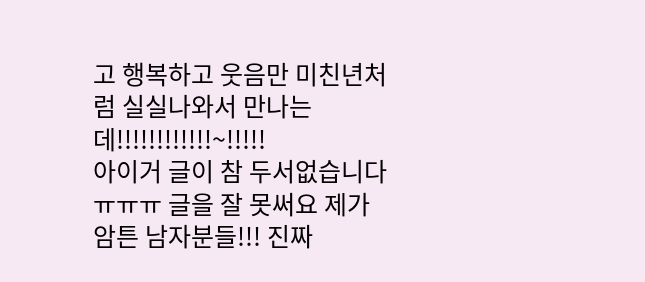고 행복하고 웃음만 미친년처럼 실실나와서 만나는데!!!!!!!!!!!!~!!!!!
아이거 글이 참 두서없습니다 ㅠㅠㅠ 글을 잘 못써요 제가
암튼 남자분들!!! 진짜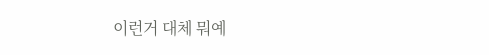이런거 대체 뭐예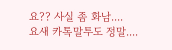요?? 사실 좀 화남....
요새 카톡말투도 정말....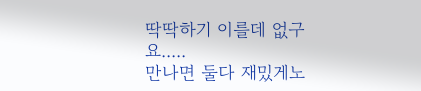딱딱하기 이를데 없구요.....
만나면 둘다 재밌게노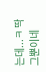는데...ㅋ 딱 그뿐이네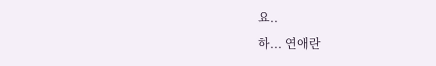요..
하... 연애란